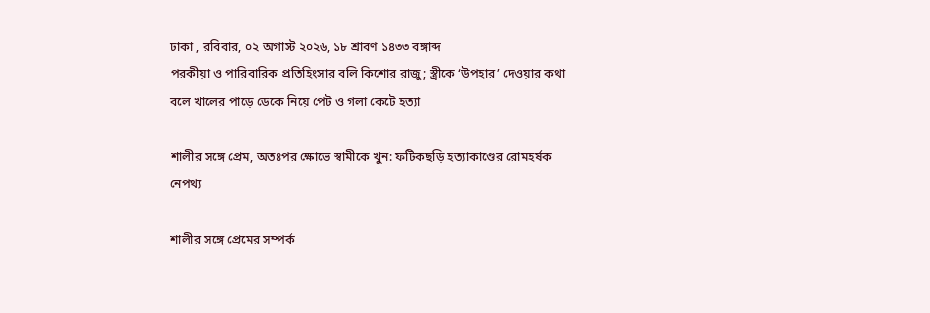ঢাকা , রবিবার, ০২ অগাস্ট ২০২৬, ১৮ শ্রাবণ ১৪৩৩ বঙ্গাব্দ
পরকীয়া ও পারিবারিক প্রতিহিংসার বলি কিশোর রাজু; স্ত্রীকে ‘উপহার’ দেওয়ার কথা বলে খালের পাড়ে ডেকে নিয়ে পেট ও গলা কেটে হত্যা

শালীর সঙ্গে প্রেম, অতঃপর ক্ষোভে স্বামীকে খুন: ফটিকছড়ি হত্যাকাণ্ডের রোমহর্ষক নেপথ্য

শালীর সঙ্গে প্রেমের সম্পর্ক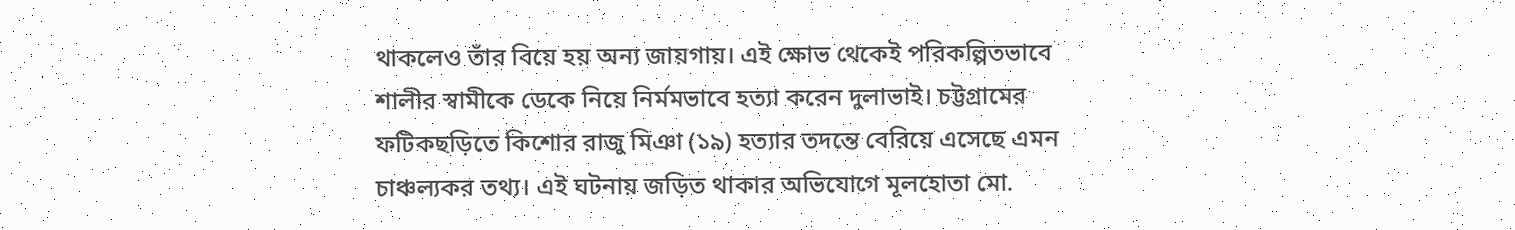থাকলেও তাঁর বিয়ে হয় অন্য জায়গায়। এই ক্ষোভ থেকেই পরিকল্পিতভাবে শালীর স্বামীকে ডেকে নিয়ে নির্মমভাবে হত্যা করেন দুলাভাই। চট্টগ্রামের ফটিকছড়িতে কিশোর রাজু মিঞা (১৯) হত্যার তদন্তে বেরিয়ে এসেছে এমন চাঞ্চল্যকর তথ্য। এই ঘটনায় জড়িত থাকার অভিযোগে মূলহোতা মো.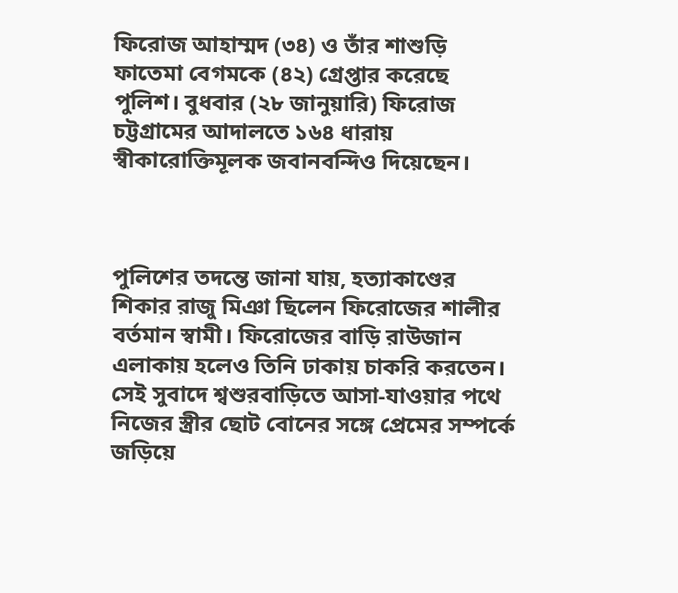ফিরোজ আহাম্মদ (৩৪) ও তাঁর শাশুড়ি ফাতেমা বেগমকে (৪২) গ্রেপ্তার করেছে পুলিশ। বুধবার (২৮ জানুয়ারি) ফিরোজ চট্টগ্রামের আদালতে ১৬৪ ধারায় স্বীকারোক্তিমূলক জবানবন্দিও দিয়েছেন।



পুলিশের তদন্তে জানা যায়, হত্যাকাণ্ডের শিকার রাজু মিঞা ছিলেন ফিরোজের শালীর বর্তমান স্বামী। ফিরোজের বাড়ি রাউজান এলাকায় হলেও তিনি ঢাকায় চাকরি করতেন। সেই সুবাদে শ্বশুরবাড়িতে আসা-যাওয়ার পথে নিজের স্ত্রীর ছোট বোনের সঙ্গে প্রেমের সম্পর্কে জড়িয়ে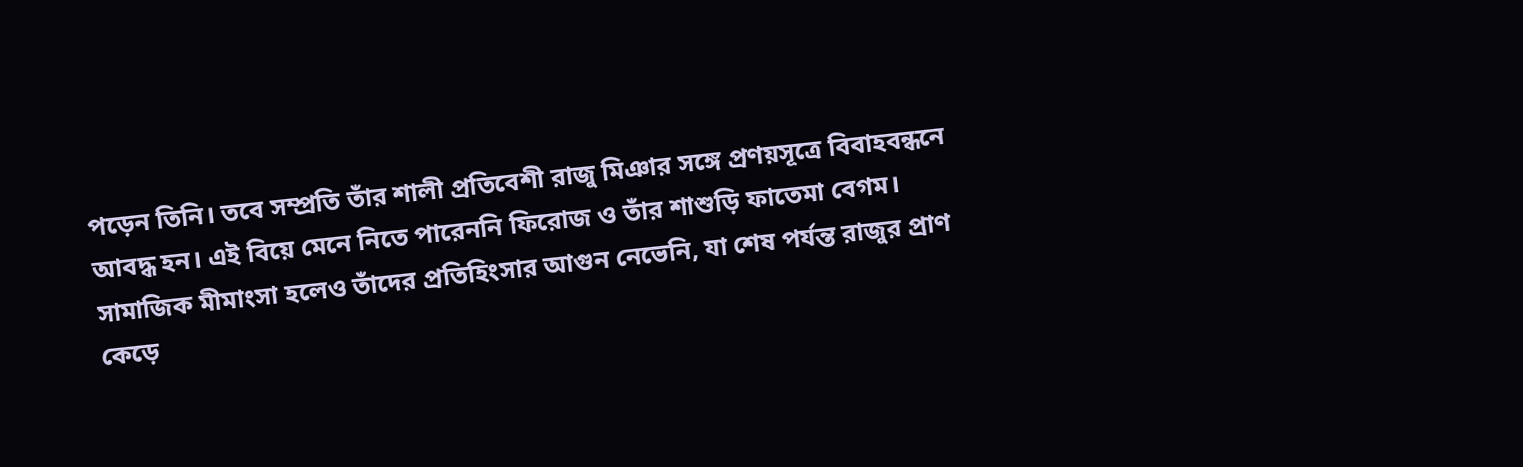পড়েন তিনি। তবে সম্প্রতি তাঁর শালী প্রতিবেশী রাজু মিঞার সঙ্গে প্রণয়সূত্রে বিবাহবন্ধনে আবদ্ধ হন। এই বিয়ে মেনে নিতে পারেননি ফিরোজ ও তাঁর শাশুড়ি ফাতেমা বেগম। সামাজিক মীমাংসা হলেও তাঁদের প্রতিহিংসার আগুন নেভেনি, যা শেষ পর্যন্ত রাজুর প্রাণ কেড়ে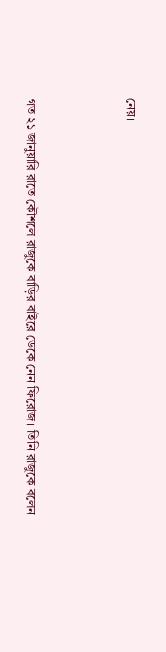নেয়।



গত ২১ জানুয়ারি রাতে কৌশলে রাজুকে বাড়ির বাইরে ডেকে নেন ফিরোজ। তিনি রাজুকে বলেন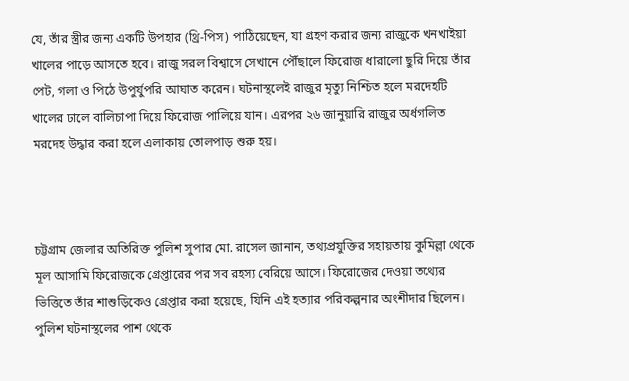যে, তাঁর স্ত্রীর জন্য একটি উপহার (থ্রি-পিস) পাঠিয়েছেন, যা গ্রহণ করার জন্য রাজুকে খনখাইয়া খালের পাড়ে আসতে হবে। রাজু সরল বিশ্বাসে সেখানে পৌঁছালে ফিরোজ ধারালো ছুরি দিয়ে তাঁর পেট, গলা ও পিঠে উপুর্যুপরি আঘাত করেন। ঘটনাস্থলেই রাজুর মৃত্যু নিশ্চিত হলে মরদেহটি খালের ঢালে বালিচাপা দিয়ে ফিরোজ পালিয়ে যান। এরপর ২৬ জানুয়ারি রাজুর অর্ধগলিত মরদেহ উদ্ধার করা হলে এলাকায় তোলপাড় শুরু হয়।



চট্টগ্রাম জেলার অতিরিক্ত পুলিশ সুপার মো. রাসেল জানান, তথ্যপ্রযুক্তির সহায়তায় কুমিল্লা থেকে মূল আসামি ফিরোজকে গ্রেপ্তারের পর সব রহস্য বেরিয়ে আসে। ফিরোজের দেওয়া তথ্যের ভিত্তিতে তাঁর শাশুড়িকেও গ্রেপ্তার করা হয়েছে, যিনি এই হত্যার পরিকল্পনার অংশীদার ছিলেন। পুলিশ ঘটনাস্থলের পাশ থেকে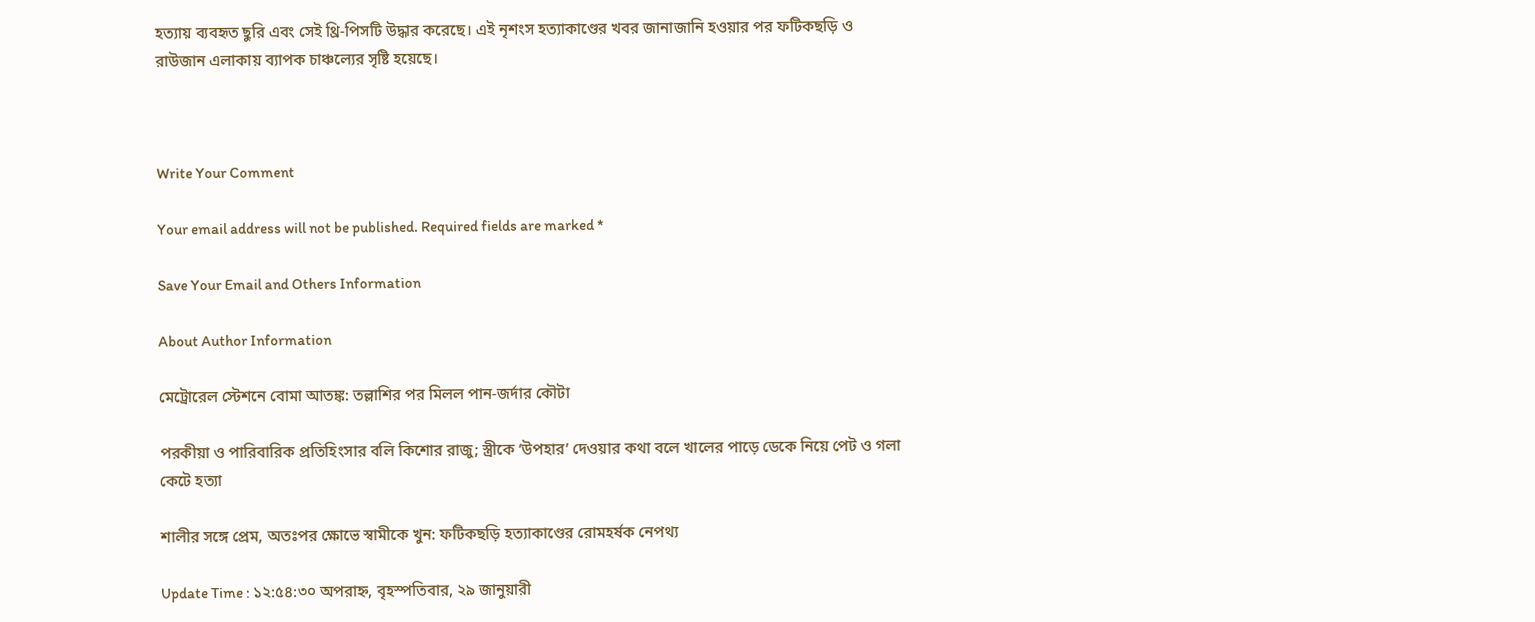হত্যায় ব্যবহৃত ছুরি এবং সেই থ্রি-পিসটি উদ্ধার করেছে। এই নৃশংস হত্যাকাণ্ডের খবর জানাজানি হওয়ার পর ফটিকছড়ি ও রাউজান এলাকায় ব্যাপক চাঞ্চল্যের সৃষ্টি হয়েছে।



Write Your Comment

Your email address will not be published. Required fields are marked *

Save Your Email and Others Information

About Author Information

মেট্রোরেল স্টেশনে বোমা আতঙ্ক: তল্লাশির পর মিলল পান-জর্দার কৌটা

পরকীয়া ও পারিবারিক প্রতিহিংসার বলি কিশোর রাজু; স্ত্রীকে ‘উপহার’ দেওয়ার কথা বলে খালের পাড়ে ডেকে নিয়ে পেট ও গলা কেটে হত্যা

শালীর সঙ্গে প্রেম, অতঃপর ক্ষোভে স্বামীকে খুন: ফটিকছড়ি হত্যাকাণ্ডের রোমহর্ষক নেপথ্য

Update Time : ১২:৫৪:৩০ অপরাহ্ন, বৃহস্পতিবার, ২৯ জানুয়ারী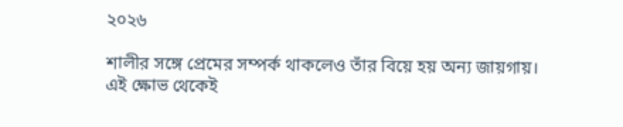২০২৬

শালীর সঙ্গে প্রেমের সম্পর্ক থাকলেও তাঁর বিয়ে হয় অন্য জায়গায়। এই ক্ষোভ থেকেই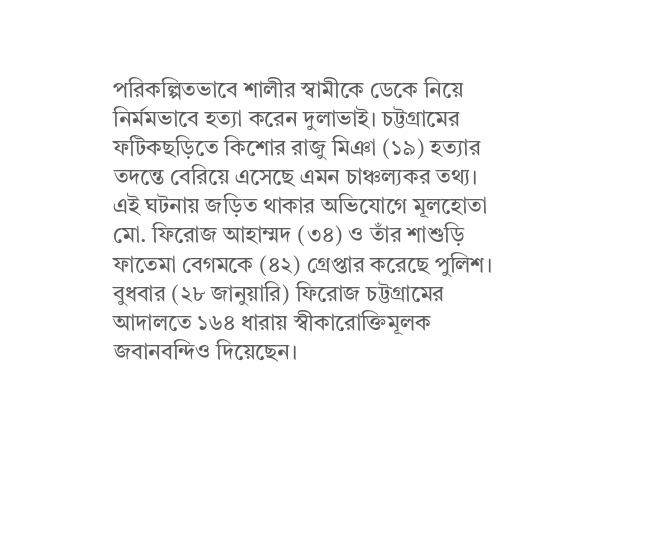পরিকল্পিতভাবে শালীর স্বামীকে ডেকে নিয়ে নির্মমভাবে হত্যা করেন দুলাভাই। চট্টগ্রামের ফটিকছড়িতে কিশোর রাজু মিঞা (১৯) হত্যার তদন্তে বেরিয়ে এসেছে এমন চাঞ্চল্যকর তথ্য। এই ঘটনায় জড়িত থাকার অভিযোগে মূলহোতা মো. ফিরোজ আহাম্মদ (৩৪) ও তাঁর শাশুড়ি ফাতেমা বেগমকে (৪২) গ্রেপ্তার করেছে পুলিশ। বুধবার (২৮ জানুয়ারি) ফিরোজ চট্টগ্রামের আদালতে ১৬৪ ধারায় স্বীকারোক্তিমূলক জবানবন্দিও দিয়েছেন।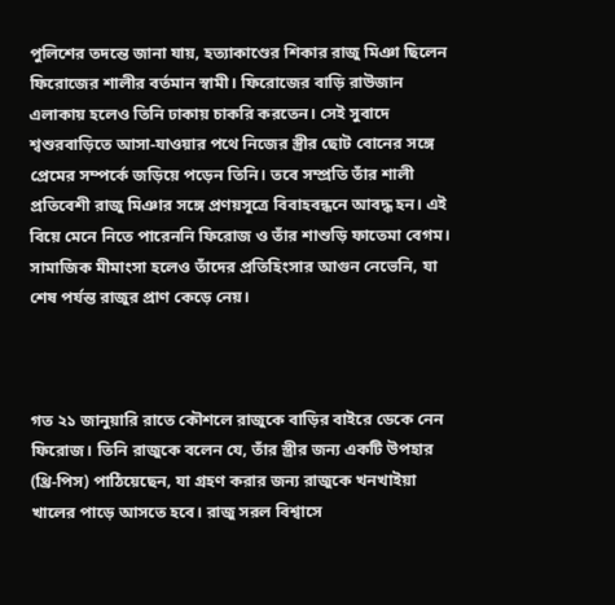পুলিশের তদন্তে জানা যায়, হত্যাকাণ্ডের শিকার রাজু মিঞা ছিলেন ফিরোজের শালীর বর্তমান স্বামী। ফিরোজের বাড়ি রাউজান এলাকায় হলেও তিনি ঢাকায় চাকরি করতেন। সেই সুবাদে শ্বশুরবাড়িতে আসা-যাওয়ার পথে নিজের স্ত্রীর ছোট বোনের সঙ্গে প্রেমের সম্পর্কে জড়িয়ে পড়েন তিনি। তবে সম্প্রতি তাঁর শালী প্রতিবেশী রাজু মিঞার সঙ্গে প্রণয়সূত্রে বিবাহবন্ধনে আবদ্ধ হন। এই বিয়ে মেনে নিতে পারেননি ফিরোজ ও তাঁর শাশুড়ি ফাতেমা বেগম। সামাজিক মীমাংসা হলেও তাঁদের প্রতিহিংসার আগুন নেভেনি, যা শেষ পর্যন্ত রাজুর প্রাণ কেড়ে নেয়।



গত ২১ জানুয়ারি রাতে কৌশলে রাজুকে বাড়ির বাইরে ডেকে নেন ফিরোজ। তিনি রাজুকে বলেন যে, তাঁর স্ত্রীর জন্য একটি উপহার (থ্রি-পিস) পাঠিয়েছেন, যা গ্রহণ করার জন্য রাজুকে খনখাইয়া খালের পাড়ে আসতে হবে। রাজু সরল বিশ্বাসে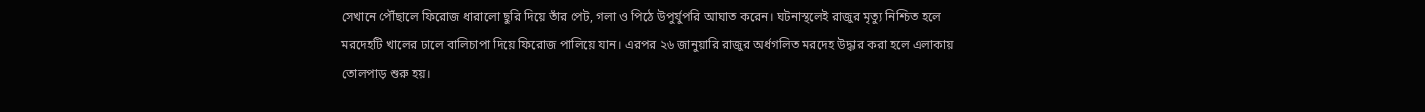সেখানে পৌঁছালে ফিরোজ ধারালো ছুরি দিয়ে তাঁর পেট, গলা ও পিঠে উপুর্যুপরি আঘাত করেন। ঘটনাস্থলেই রাজুর মৃত্যু নিশ্চিত হলে মরদেহটি খালের ঢালে বালিচাপা দিয়ে ফিরোজ পালিয়ে যান। এরপর ২৬ জানুয়ারি রাজুর অর্ধগলিত মরদেহ উদ্ধার করা হলে এলাকায় তোলপাড় শুরু হয়।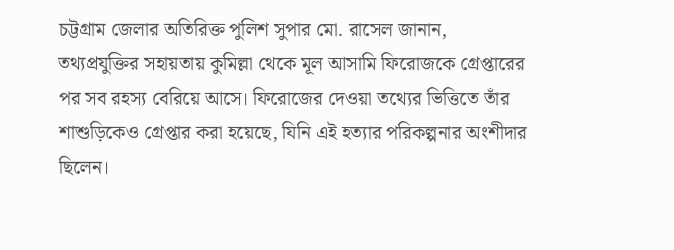চট্টগ্রাম জেলার অতিরিক্ত পুলিশ সুপার মো. রাসেল জানান, তথ্যপ্রযুক্তির সহায়তায় কুমিল্লা থেকে মূল আসামি ফিরোজকে গ্রেপ্তারের পর সব রহস্য বেরিয়ে আসে। ফিরোজের দেওয়া তথ্যের ভিত্তিতে তাঁর শাশুড়িকেও গ্রেপ্তার করা হয়েছে, যিনি এই হত্যার পরিকল্পনার অংশীদার ছিলেন।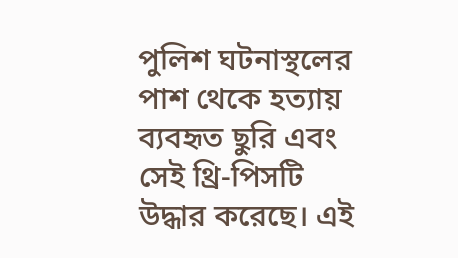পুলিশ ঘটনাস্থলের পাশ থেকে হত্যায় ব্যবহৃত ছুরি এবং সেই থ্রি-পিসটি উদ্ধার করেছে। এই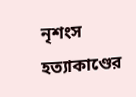নৃশংস হত্যাকাণ্ডের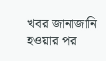খবর জানাজানি হওয়ার পর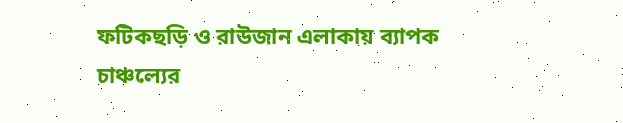ফটিকছড়ি ও রাউজান এলাকায় ব্যাপক চাঞ্চল্যের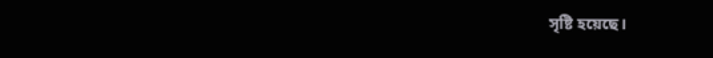সৃষ্টি হয়েছে।